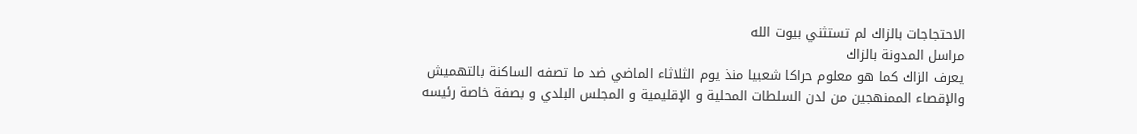الاحتجاجات بالزاك لم تستثني بيوت الله
مراسل المدونة بالزاك
يعرف الزاك كما هو معلوم حراكا شعبيا منذ يوم الثلاثاء الماضي ضد ما تصفه الساكنة بالتهميش
والإقصاء الممنهجين من لدن السلطات المحلية و الإقليمية و المجلس البلدي و بصفة خاصة رئيسه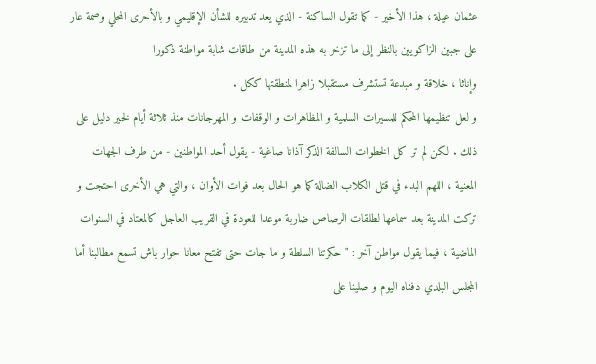عثمان عيلة ، هذا الأخير - كما تقول الساكنة - الذي يعد تدبيره للشأن الإقليمي و بالأحرى المحلي وصمة عار على جبين الزاكويين بالنظر إلى ما تزخر به هذه المدينة من طاقات شابة مواطنة ذكورا
وإناثا ، خلاقة و مبدعة تستشرف مستقبلا زاهرا لمنطقتها ككل .
و لعل تنظيمها المحكم للمسيرات السلمية و المظاهرات و الوقفات و المهرجانات منذ ثلاثة أيام لخير دليل على ذلك . لكن لم تر كل الخطوات السالفة الذكر آذانا صاغية - يقول أحد المواطنين - من طرف الجهات المعنية ، اللهم البدء في قتل الكلاب الضالة كما هو الحال بعد فوات الأوان ، والتي هي الأخرى احتجت و تركت المدينة بعد سماعها لطلقات الرصاص ضاربة موعدا للعودة في القريب العاجل كالمعتاد في السنوات الماضية ، فيما يقول مواطن آخر : " حكرتنا السلطة و ما جات حتى تفتح معانا حوار باش تسمع مطالبنا أما المجلس البلدي دفناه اليوم و صلينا على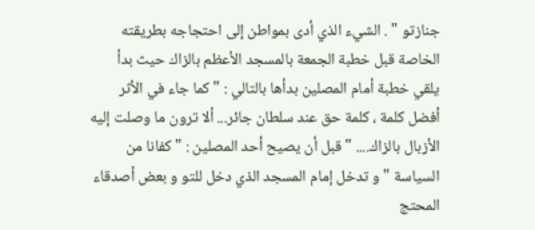جنازتو " . الشيء الذي أدى بمواطن إلى احتجاجه بطريقته الخاصة قبل خطبة الجمعة بالمسجد الأعظم بالزاك حيث بدأ يلقي خطبة أمام المصلين بدأها بالتالي : " كما جاء في الأثر أفضل كلمة ، كلمة حق عند سلطان جائر... ألا ترون ما وصلت إليه الأزبال بالزاك.... " قبل أن يصيح أحد المصلين : " كفانا من السياسة " و تدخل إمام المسجد الذي دخل للتو و بعض أصدقاء المحتج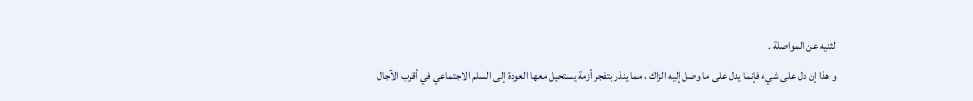لثنيه عن المواصلة .
و هذا إن دل على شيء فإنما يدل على ما وصل إليه الزاك ، مما ينذر بتفجر أزمة يستحيل معها العودة إلى السلم الاجتماعي في أقرب الآجال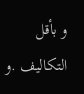و بأقل التكاليف .و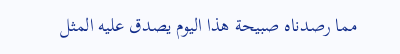مما رصدناه صبيحة هذا اليوم يصدق عليه المثل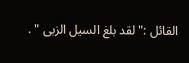القائل :" لقد بلغ السيل الزبى " .